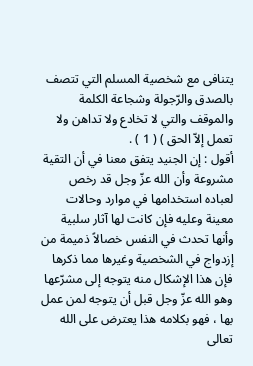يتنافى مع شخصية المسلم التي تتصف بالصدق والرّجولة وشجاعة الكلمة والموقف والتي لا تخادع ولا تداهن ولا تعمل إلاّ الحق ) ( 1 ) .
أقول : إن الجنيد يتفق معنا في أن التقية مشروعة وأن الله عزّ وجل قد رخص لعباده استخدامها في موارد وحالات معينة وعليه فإن كانت لها آثار سلبية وأنها تحدث في النفس خصالاً ذميمة من إزدواج في الشخصية وغيرها مما ذكرها فإن هذا الإشكال منه يتوجه إلى مشرّعها وهو الله عزّ وجل قبل أن يتوجه لمن عمل بها ، فهو بكلامه هذا يعترض على الله تعالى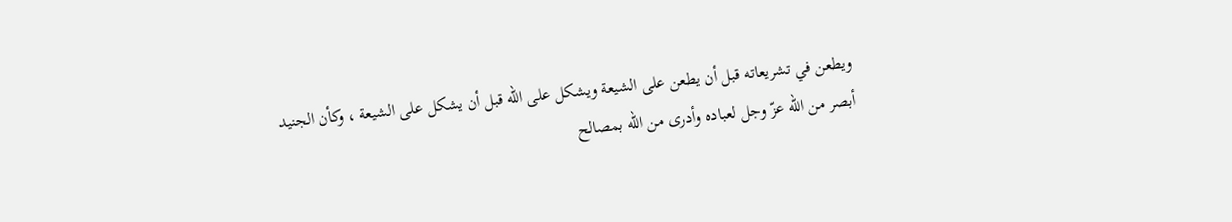ويطعن في تشريعاته قبل أن يطعن على الشيعة ويشكل على الله قبل أن يشكل على الشيعة ، وكأن الجنيد أبصر من الله عزّ وجل لعباده وأدرى من الله بمصالح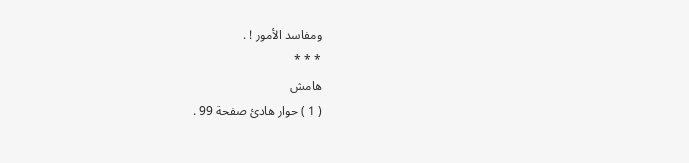ومفاسد الأمور ! .
* * *
هامش
( 1 ) حوار هادئ صفحة 99 .